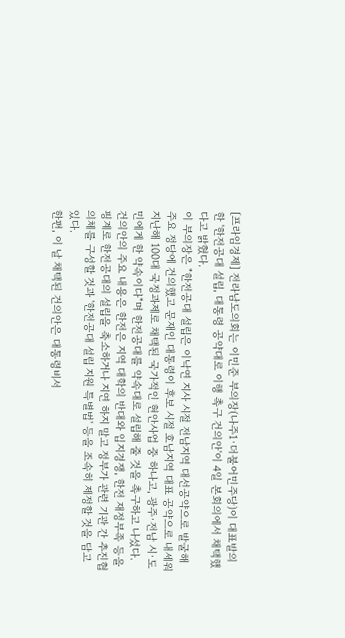[프라임경제] 전라남도의회는 이민준 부의장(나주1·더불어민주당)이 대표발의 한 '한전공대 설립, 대통령 공약대로 이행 촉구 건의안'이 4일 본회의에서 채택했다고 밝혔다.
이 부의장은 "한전공대 설립은 이낙연 지사 시절 전남지역 대선공약으로 발굴해 주요 정당에 건의했고 문재인 대통령이 후보 시절 호남지역 대표 공약으로 내세워 지난해 100대 국정과제로 채택된 국가적인 현안사업 중 하나고, 광주·전남 시·도민에게 한 약속이다"며 한전공대를 약속대로 설립해 줄 것을 촉구하고 나섰다.
건의안의 주요 내용은 한전은 지역 대학의 반대와 입지경쟁, 한전 재정부족 등을 핑계로 한전공대의 설립을 축소하거나 지연 하지 말고 정부가 관련 기관 간 추진협의체를 구성할 것과 '한전공대 설립 지원 특별법' 등을 조속히 제정할 것을 담고 있다.
한편, 이 날 채택된 건의안은 대통령비서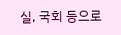실, 국회 등으로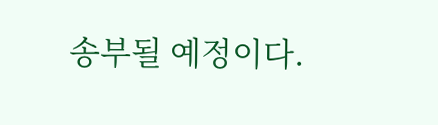송부될 예정이다.